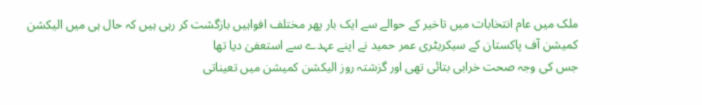ملک میں عام انتخابات میں تاخیر کے حوالے سے ایک بار پھر مختلف افواہیں بازگشت کر رہی ہیں کہ حال ہی میں الیکشن کمیشن آف پاکستان کے سیکریٹری عمر حمید نے اپنے عہدے سے استعفیٰ دیا تھا
جس کی وجہ صحت خرابی بتائی تھی اور گزشتہ روز الیکشن کمیشن میں تعیناتی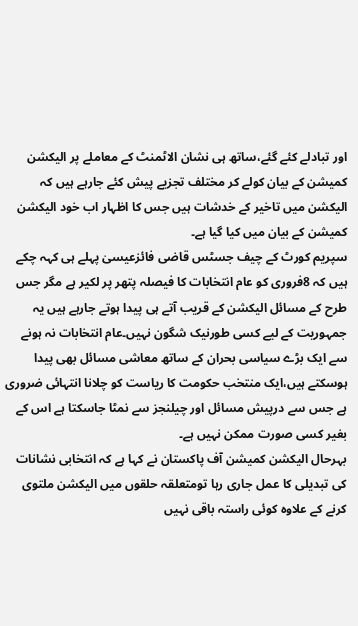اور تبادلے کئے گئے،ساتھ ہی نشان الاٹمنٹ کے معاملے پر الیکشن کمیشن کے بیان کولے کر مختلف تجزیے پیش کئے جارہے ہیں کہ الیکشن میں تاخیر کے خدشات ہیں جس کا اظہار اب خود الیکشن کمیشن کے بیان میں کیا گیا ہے۔
سپریم کورٹ کے چیف جسٹس قاضی فائزعیسیٰ پہلے ہی کہہ چکے ہیں کہ 8فروری کو عام انتخابات کا فیصلہ پتھر پر لکیر ہے مگر جس طرح کے مسائل الیکشن کے قریب آتے ہی پیدا ہوتے جارہے ہیں یہ جمہوریت کے لیے کسی طورنیک شگون نہیں۔عام انتخابات نہ ہونے سے ایک بڑے سیاسی بحران کے ساتھ معاشی مسائل بھی پیدا ہوسکتے ہیں،ایک منتخب حکومت کا ریاست کو چلانا انتہائی ضروری ہے جس سے درپیش مسائل اور چیلنجز سے نمٹا جاسکتا ہے اس کے بغیر کسی صورت ممکن نہیں ہے۔
بہرحال الیکشن کمیشن آف پاکستان نے کہا ہے کہ انتخابی نشانات کی تبدیلی کا عمل جاری رہا تومتعلقہ حلقوں میں الیکشن ملتوی کرنے کے علاوہ کوئی راستہ باقی نہیں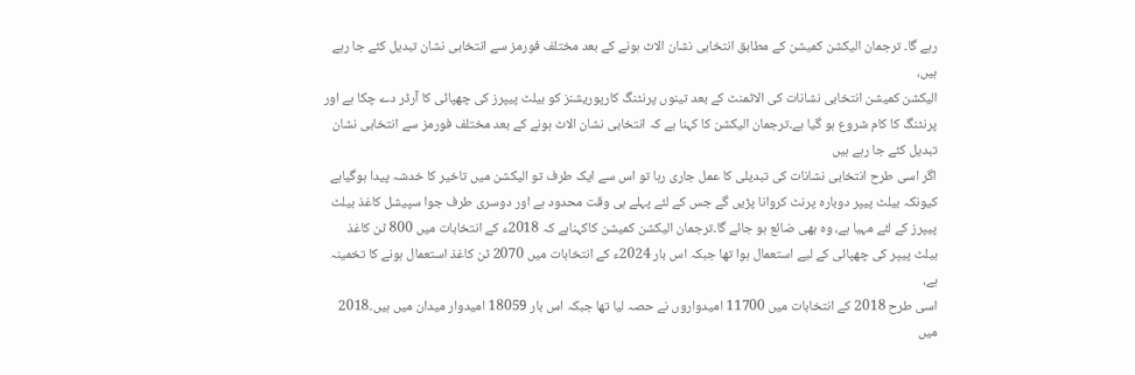رہے گا۔ ترجمان الیکشن کمیشن کے مطابق انتخابی نشان الاٹ ہونے کے بعد مختلف فورمز سے انتخابی نشان تبدیل کئے جا رہے ہیں،
الیکشن کمیشن انتخابی نشانات کی الاٹمنٹ کے بعد تینوں پرنٹنگ کارپوریشنز کو بیلٹ پیپرز کی چھپائی کا آرڈر دے چکا ہے اور پرنٹنگ کا کام شروع ہو گیا ہے۔ترجمان الیکشن کا کہنا ہے کہ انتخابی نشان الاٹ ہونے کے بعد مختلف فورمز سے انتخابی نشان تبدیل کئے جا رہے ہیں
اگر اسی طرح انتخابی نشانات کی تبدیلی کا عمل جاری رہا تو اس سے ایک طرف تو الیکشن میں تاخیر کا خدشہ پیدا ہوگیاہے کیونکہ بیلٹ پیپر دوبارہ پرنٹ کروانا پڑیں گے جس کے لئے پہلے ہی وقت محدود ہے اور دوسری طرف جوا سپیشل کاغذ بیلٹ پیپرز کے لئے مہیا ہے، وہ بھی ضائع ہو جائے گا۔ترجمان الیکشن کمیشن کاکہناہے کہ 2018ء کے انتخابات میں 800 ٹن کاغذ بیلٹ پیپر کی چھپائی کے لیے استعمال ہوا تھا جبکہ اس بار 2024ء کے انتخابات میں 2070 ٹن کاغذ استعمال ہونے کا تخمینہ ہے،
اسی طرح 2018 کے انتخابات میں 11700 امیدواروں نے حصہ لیا تھا جبکہ اس بار 18059 امیدوار میدان میں ہیں۔2018 میں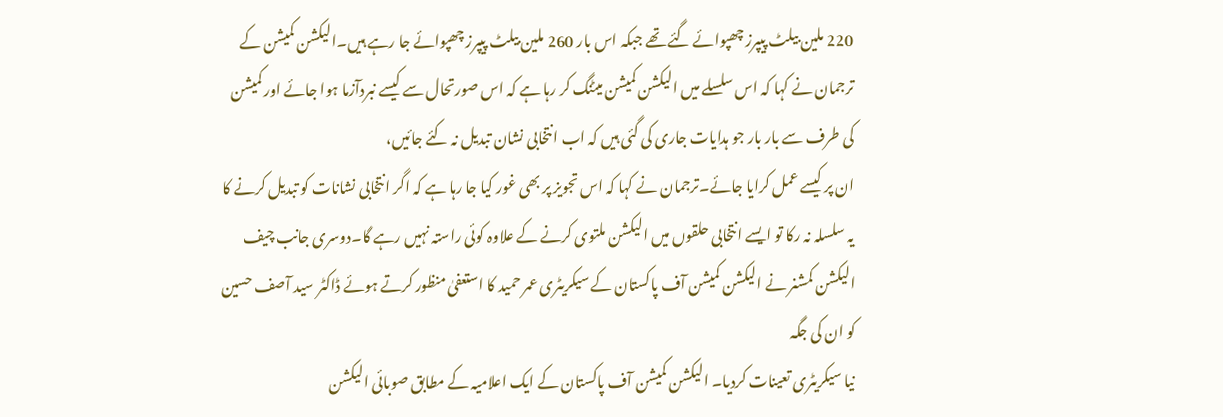220 ملین بیلٹ پیپرز چھپوائے گئے تھے جبکہ اس بار 260 ملین بیلٹ پیپرز چھپوائے جا رہے ہیں۔الیکشن کمیشن کے ترجمان نے کہا کہ اس سلسلے میں الیکشن کمیشن میٹنگ کر رہا ہے کہ اس صورتحال سے کیسے نبردآزما ہوا جائے اور کمیشن کی طرف سے بار بار جو ہدایات جاری کی گئی ہیں کہ اب انتخابی نشان تبدیل نہ کئے جائیں،
ان پر کیسے عمل کرایا جائے۔ترجمان نے کہا کہ اس تجویز پر بھی غور کیا جا رہا ہے کہ اگر انتخابی نشانات کو تبدیل کرنے کا یہ سلسلہ نہ رکا تو ایسے انتخابی حلقوں میں الیکشن ملتوی کرنے کے علاوہ کوئی راستہ نہیں رہے گا۔دوسری جانب چیف الیکشن کمشنر نے الیکشن کمیشن آف پاکستان کے سیکریٹری عمر حمید کا استعفیٰ منظور کرتے ہوئے ڈاکٹر سید آصف حسین کو ان کی جگہ
نیا سیکریٹری تعینات کردیا۔ الیکشن کمیشن آف پاکستان کے ایک اعلامیہ کے مطابق صوبائی الیکشن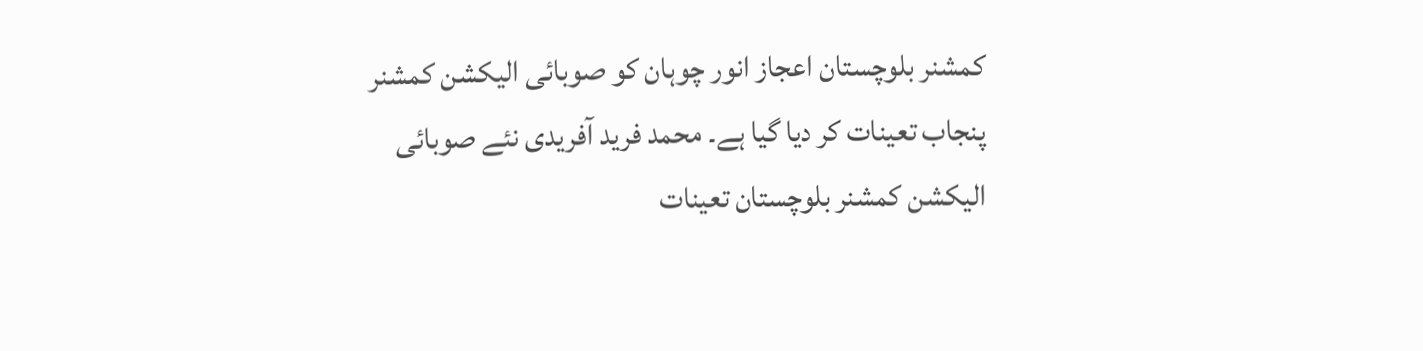کمشنر بلوچستان اعجاز انور چوہان کو صوبائی الیکشن کمشنر پنجاب تعینات کر دیا گیا ہے۔ محمد فرید آفریدی نئے صوبائی الیکشن کمشنر بلوچستان تعینات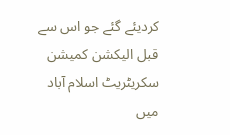کردیئے گئے جو اس سے قبل الیکشن کمیشن سکریٹریٹ اسلام آباد میں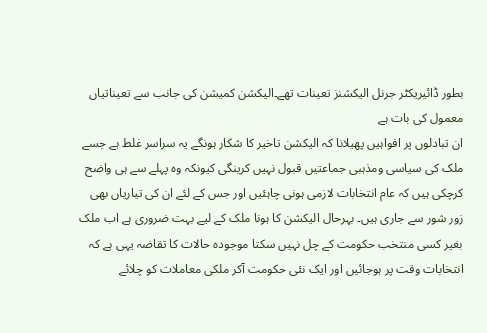بطور ڈائیریکٹر جرنل الیکشنز تعینات تھے۔الیکشن کمیشن کی جانب سے تعیناتیاں معمول کی بات ہے
ان تبادلوں پر افواہیں پھیلانا کہ الیکشن تاخیر کا شکار ہونگے یہ سراسر غلط ہے جسے ملک کی سیاسی ومذہبی جماعتیں قبول نہیں کرینگی کیونکہ وہ پہلے سے ہی واضح کرچکی ہیں کہ عام انتخابات لازمی ہونی چاہئیں اور جس کے لئے ان کی تیاریاں بھی زور شور سے جاری ہیں۔ بہرحال الیکشن کا ہونا ملک کے لیے بہت ضروری ہے اب ملک بغیر کسی منتخب حکومت کے چل نہیں سکتا موجودہ حالات کا تقاضہ یہی ہے کہ
انتخابات وقت پر ہوجائیں اور ایک نئی حکومت آکر ملکی معاملات کو چلائے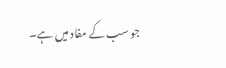جو سب کے مفاد میں ہے۔